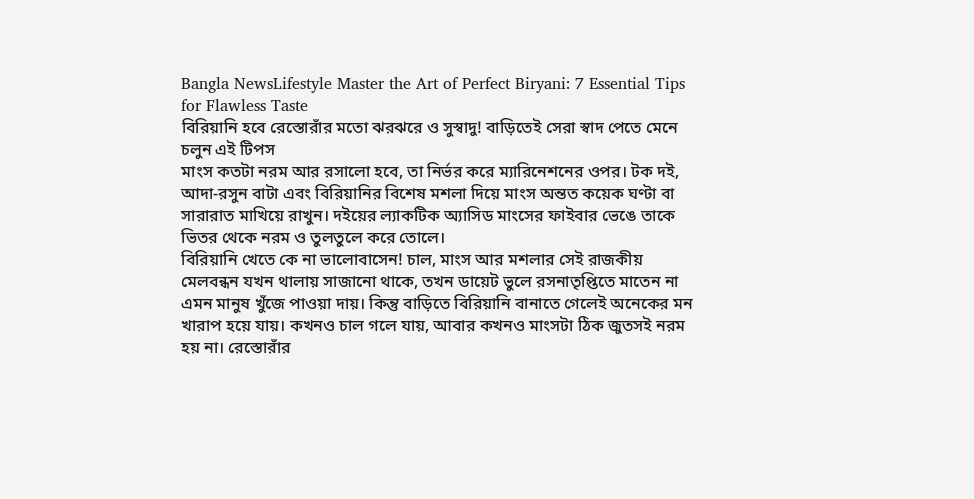Bangla NewsLifestyle Master the Art of Perfect Biryani: 7 Essential Tips for Flawless Taste
বিরিয়ানি হবে রেস্তোরাঁর মতো ঝরঝরে ও সুস্বাদু! বাড়িতেই সেরা স্বাদ পেতে মেনে চলুন এই টিপস
মাংস কতটা নরম আর রসালো হবে, তা নির্ভর করে ম্যারিনেশনের ওপর। টক দই, আদা-রসুন বাটা এবং বিরিয়ানির বিশেষ মশলা দিয়ে মাংস অন্তত কয়েক ঘণ্টা বা সারারাত মাখিয়ে রাখুন। দইয়ের ল্যাকটিক অ্যাসিড মাংসের ফাইবার ভেঙে তাকে ভিতর থেকে নরম ও তুলতুলে করে তোলে।
বিরিয়ানি খেতে কে না ভালোবাসেন! চাল, মাংস আর মশলার সেই রাজকীয় মেলবন্ধন যখন থালায় সাজানো থাকে, তখন ডায়েট ভুলে রসনাতৃপ্তিতে মাতেন না এমন মানুষ খুঁজে পাওয়া দায়। কিন্তু বাড়িতে বিরিয়ানি বানাতে গেলেই অনেকের মন খারাপ হয়ে যায়। কখনও চাল গলে যায়, আবার কখনও মাংসটা ঠিক জুতসই নরম হয় না। রেস্তোরাঁর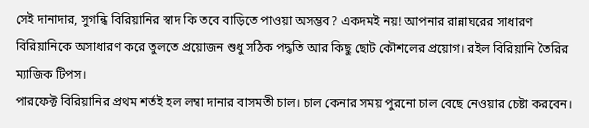সেই দানাদার, সুগন্ধি বিরিয়ানির স্বাদ কি তবে বাড়িতে পাওয়া অসম্ভব? একদমই নয়! আপনার রান্নাঘরের সাধারণ বিরিয়ানিকে অসাধারণ করে তুলতে প্রয়োজন শুধু সঠিক পদ্ধতি আর কিছু ছোট কৌশলের প্রয়োগ। রইল বিরিয়ানি তৈরির ম্যাজিক টিপস।
পারফেক্ট বিরিয়ানির প্রথম শর্তই হল লম্বা দানার বাসমতী চাল। চাল কেনার সময় পুরনো চাল বেছে নেওয়ার চেষ্টা করবেন।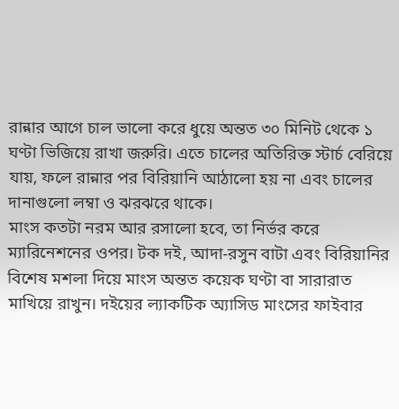রান্নার আগে চাল ভালো করে ধুয়ে অন্তত ৩০ মিনিট থেকে ১ ঘণ্টা ভিজিয়ে রাখা জরুরি। এতে চালের অতিরিক্ত স্টার্চ বেরিয়ে যায়, ফলে রান্নার পর বিরিয়ানি আঠালো হয় না এবং চালের দানাগুলো লম্বা ও ঝরঝরে থাকে।
মাংস কতটা নরম আর রসালো হবে, তা নির্ভর করে ম্যারিনেশনের ওপর। টক দই, আদা-রসুন বাটা এবং বিরিয়ানির বিশেষ মশলা দিয়ে মাংস অন্তত কয়েক ঘণ্টা বা সারারাত মাখিয়ে রাখুন। দইয়ের ল্যাকটিক অ্যাসিড মাংসের ফাইবার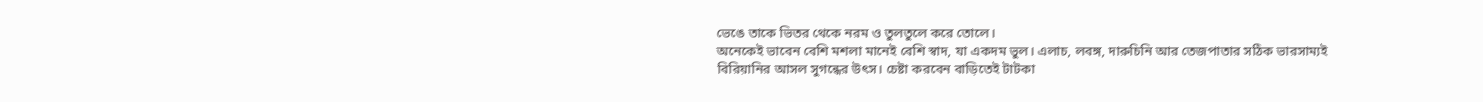ভেঙে তাকে ভিতর থেকে নরম ও তুলতুলে করে তোলে।
অনেকেই ভাবেন বেশি মশলা মানেই বেশি স্বাদ, যা একদম ভুল। এলাচ, লবঙ্গ, দারুচিনি আর তেজপাতার সঠিক ভারসাম্যই বিরিয়ানির আসল সুগন্ধের উৎস। চেষ্টা করবেন বাড়িতেই টাটকা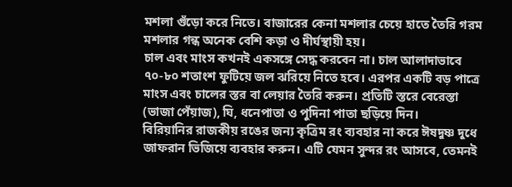মশলা গুঁড়ো করে নিতে। বাজারের কেনা মশলার চেয়ে হাতে তৈরি গরম মশলার গন্ধ অনেক বেশি কড়া ও দীর্ঘস্থায়ী হয়।
চাল এবং মাংস কখনই একসঙ্গে সেদ্ধ করবেন না। চাল আলাদাভাবে ৭০-৮০ শতাংশ ফুটিয়ে জল ঝরিয়ে নিতে হবে। এরপর একটি বড় পাত্রে মাংস এবং চালের স্তর বা লেয়ার তৈরি করুন। প্রতিটি স্তরে বেরেস্তা (ভাজা পেঁয়াজ), ঘি, ধনেপাতা ও পুদিনা পাতা ছড়িয়ে দিন।
বিরিয়ানির রাজকীয় রঙের জন্য কৃত্রিম রং ব্যবহার না করে ঈষদুষ্ণ দুধে জাফরান ভিজিয়ে ব্যবহার করুন। এটি যেমন সুন্দর রং আসবে, তেমনই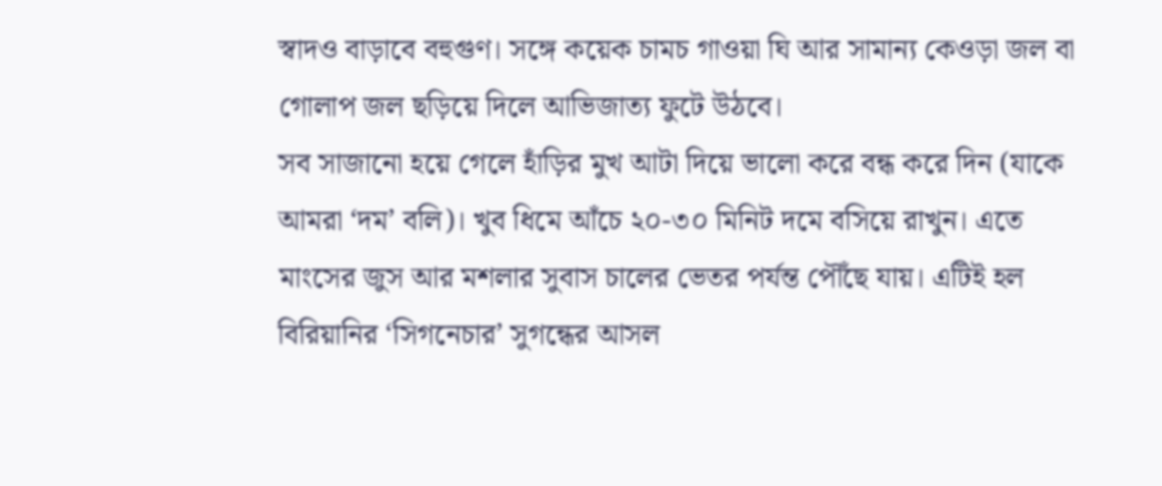স্বাদও বাড়াবে বহুগুণ। সঙ্গে কয়েক চামচ গাওয়া ঘি আর সামান্য কেওড়া জল বা গোলাপ জল ছড়িয়ে দিলে আভিজাত্য ফুটে উঠবে।
সব সাজানো হয়ে গেলে হাঁড়ির মুখ আটা দিয়ে ভালো করে বন্ধ করে দিন (যাকে আমরা ‘দম’ বলি)। খুব ধিমে আঁচে ২০-৩০ মিনিট দমে বসিয়ে রাখুন। এতে মাংসের জুস আর মশলার সুবাস চালের ভেতর পর্যন্ত পৌঁছে যায়। এটিই হল বিরিয়ানির ‘সিগনেচার’ সুগন্ধের আসল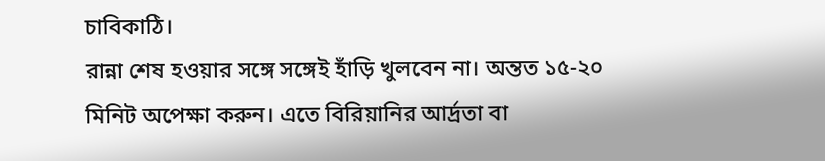চাবিকাঠি।
রান্না শেষ হওয়ার সঙ্গে সঙ্গেই হাঁড়ি খুলবেন না। অন্তত ১৫-২০ মিনিট অপেক্ষা করুন। এতে বিরিয়ানির আর্দ্রতা বা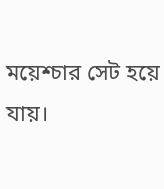ময়েশ্চার সেট হয়ে যায়।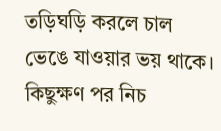তড়িঘড়ি করলে চাল ভেঙে যাওয়ার ভয় থাকে। কিছুক্ষণ পর নিচ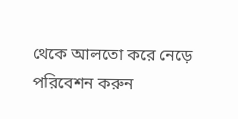থেকে আলতো করে নেড়ে পরিবেশন করুন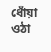ধোঁয়া ওঠা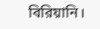বিরিয়ানি।